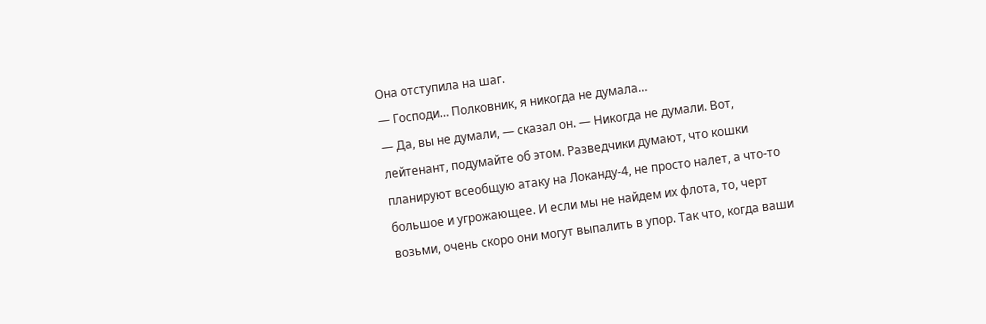Она отступила на шаг.
— Господи… Полковник, я никогда не думала…
— Да, вы не думали, — сказал он. — Никогда не думали. Вот, лейтенант, подумайте об этом. Разведчики думают, что кошки планируют всеобщую атаку на Локанду-4, не просто налет, а что-то большое и угрожающее. И если мы не найдем их флота, то, черт возьми, очень скоро они могут выпалить в упор. Так что, когда ваши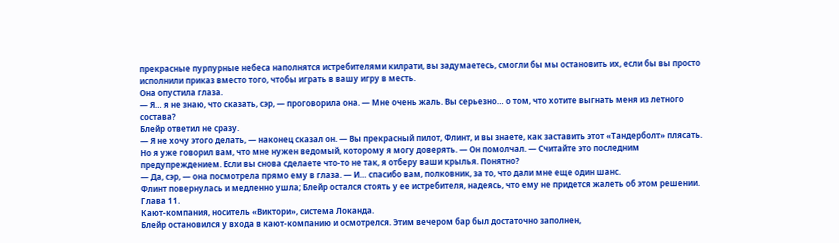прекрасные пурпурные небеса наполнятся истребителями килрати, вы задумаетесь, смогли бы мы остановить их, если бы вы просто исполнили приказ вместо того, чтобы играть в вашу игру в месть.
Она опустила глаза.
— Я… я не знаю, что сказать, сэр, — проговорила она. — Мне очень жаль. Вы серьезно… о том, что хотите выгнать меня из летного состава?
Блейр ответил не сразу.
— Я не хочу этого делать, — наконец сказал он. — Вы прекрасный пилот, Флинт, и вы знаете, как заставить этот «Тандерболт» плясать. Но я уже говорил вам, что мне нужен ведомый, которому я могу доверять. — Он помолчал. — Считайте это последним предупреждением. Если вы снова сделаете что-то не так, я отберу ваши крылья. Понятно?
— Да, сэр, — она посмотрела прямо ему в глаза. — И… спасибо вам, полковник, за то, что дали мне еще один шанс.
Флинт повернулась и медленно ушла; Блейр остался стоять у ее истребителя, надеясь, что ему не придется жалеть об этом решении.
Глава 11.
Кают-компания, носитель «Виктори», система Локанда.
Блейр остановился у входа в кают-компанию и осмотрелся. Этим вечером бар был достаточно заполнен,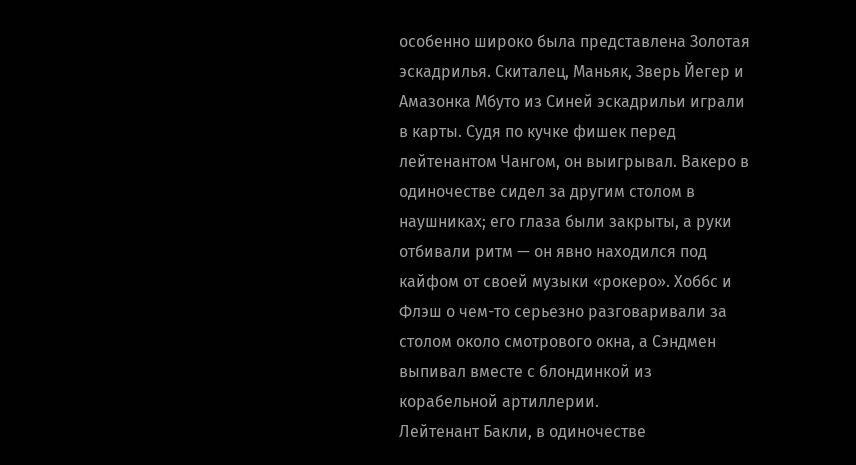особенно широко была представлена Золотая эскадрилья. Скиталец, Маньяк, Зверь Йегер и Амазонка Мбуто из Синей эскадрильи играли в карты. Судя по кучке фишек перед лейтенантом Чангом, он выигрывал. Вакеро в одиночестве сидел за другим столом в наушниках; его глаза были закрыты, а руки отбивали ритм — он явно находился под кайфом от своей музыки «рокеро». Хоббс и Флэш о чем-то серьезно разговаривали за столом около смотрового окна, а Сэндмен выпивал вместе с блондинкой из корабельной артиллерии.
Лейтенант Бакли, в одиночестве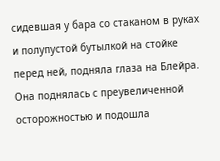сидевшая у бара со стаканом в руках и полупустой бутылкой на стойке перед ней, подняла глаза на Блейра. Она поднялась с преувеличенной осторожностью и подошла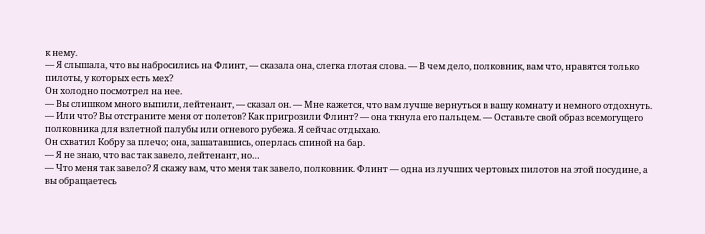к нему.
— Я слышала, что вы набросились на Флинт, — сказала она, слегка глотая слова. — В чем дело, полковник, вам что, нравятся только пилоты, у которых есть мех?
Он холодно посмотрел на нее.
— Вы слишком много выпили, лейтенант, — сказал он. — Мне кажется, что вам лучше вернуться в вашу комнату и немного отдохнуть.
— Или что? Вы отстраните меня от полетов? Как пригрозили Флинт? — она ткнула его пальцем. — Оставьте свой образ всемогущего полковника для взлетной палубы или огневого рубежа. Я сейчас отдыхаю.
Он схватил Кобру за плечо; она, зашатавшись, оперлась спиной на бар.
— Я не знаю, что вас так завело, лейтенант, но…
— Что меня так завело? Я скажу вам, что меня так завело, полковник. Флинт — одна из лучших чертовых пилотов на этой посудине, а вы обращаетесь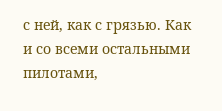с ней, как с грязью. Как и со всеми остальными пилотами,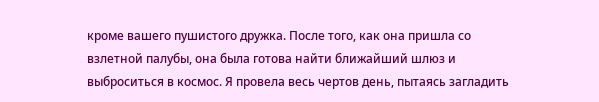кроме вашего пушистого дружка. После того, как она пришла со взлетной палубы, она была готова найти ближайший шлюз и выброситься в космос. Я провела весь чертов день, пытаясь загладить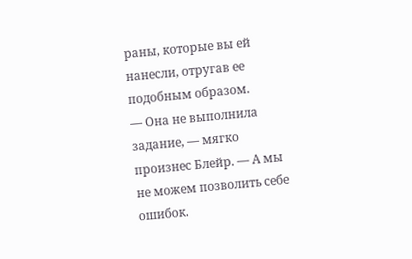раны, которые вы ей нанесли, отругав ее подобным образом.
— Она не выполнила задание, — мягко произнес Блейр. — А мы не можем позволить себе ошибок.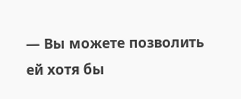— Вы можете позволить ей хотя бы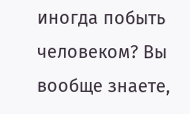иногда побыть человеком? Вы вообще знаете,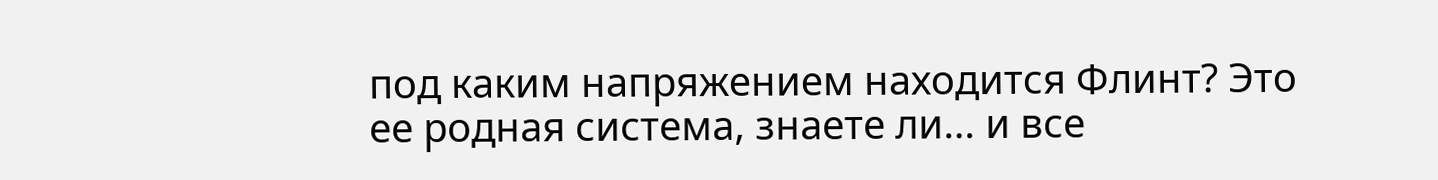под каким напряжением находится Флинт? Это ее родная система, знаете ли… и все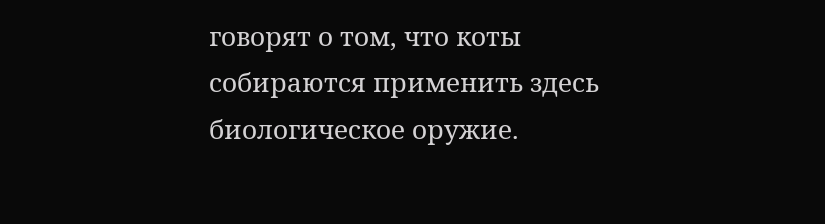говорят о том, что коты собираются применить здесь биологическое оружие.